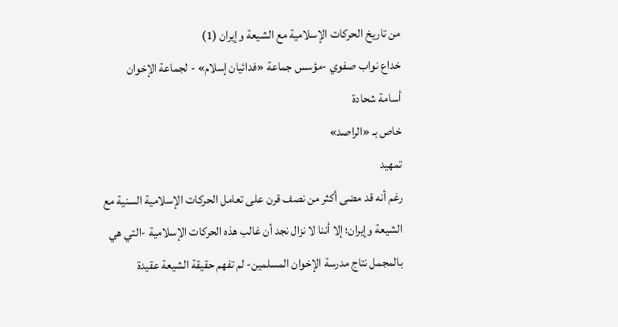من تاريخ الحركات الإسلامية مع الشيعة وإيران (1)
خداع نواب صفوي -مؤسس جماعة «فدائيان إسلام» - لجماعة الإخوان
أسامة شحادة
خاص بـ «الراصد»
تمهيد
رغم أنه قد مضى أكثر من نصف قرن على تعامل الحركات الإسلامية السنية مع الشيعة وإيران؛ إلا أننا لا نزال نجد أن غالب هذه الحركات الإسلامية -التي هي بالمجمل نتاج مدرسة الإخوان المسلمين- لم تفهم حقيقة الشيعة عقيدة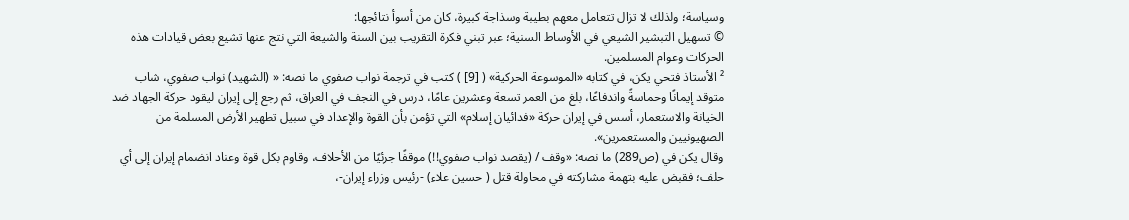وسياسة؛ ولذلك لا تزال تتعامل معهم بطيبة وسذاجة كبيرة، كان من أسوأ نتائجها:
© تسهيل التبشير الشيعي في الأوساط السنية؛ عبر تبني فكرة التقريب بين السنة والشيعة التي نتج عنها تشيع بعض قيادات هذه الحركات وعوام المسلمين.
² الأستاذ فتحي يكن، في كتابه «الموسوعة الحركية» ( [9] ) كتب في ترجمة نواب صفوي ما نصه: « (الشهيد) نواب صفوي، شاب متوقد إيمانًا وحماسةً واندفاعًا، بلغ من العمر تسعة وعشرين عامًا، درس في النجف في العراق، ثم رجع إلى إيران ليقود حركة الجهاد ضد الخيانة والاستعمار، أسس في إيران حركة «فدائيان إسلام» التي تؤمن بأن القوة والإعداد في سبيل تطهير الأرض المسلمة من الصهيونيين والمستعمرين».
وقال يكن في (ص289) ما نصه: «وقف / (يقصد نواب صفوي!!) موقفًا جرئيًا من الأحلاف، وقاوم بكل قوة وعناد انضمام إيران إلى أي حلف؛ فقبض عليه بتهمة مشاركته في محاولة قتل ( حسين علاء) -رئيس وزراء إيران-،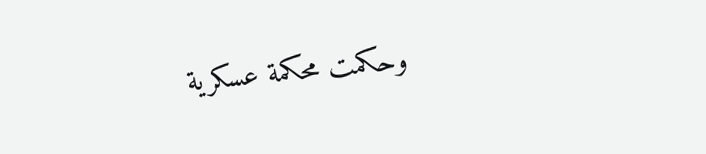وحكمت محكمة عسكرية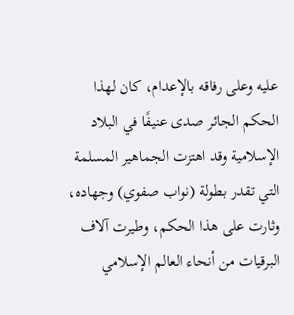عليه وعلى رفاقه بالإعدام، كان لهذا الحكم الجائر صدى عنيفًا في البلاد الإسلامية وقد اهتزت الجماهير المسلمة التي تقدر بطولة (نواب صفوي) وجهاده، وثارت على هذا الحكم، وطيرت آلاف البرقيات من أنحاء العالم الإسلامي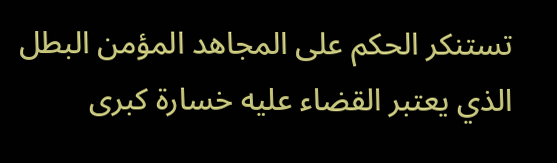تستنكر الحكم على المجاهد المؤمن البطل الذي يعتبر القضاء عليه خسارة كبرى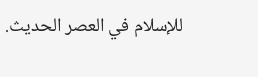للإسلام في العصر الحديث.